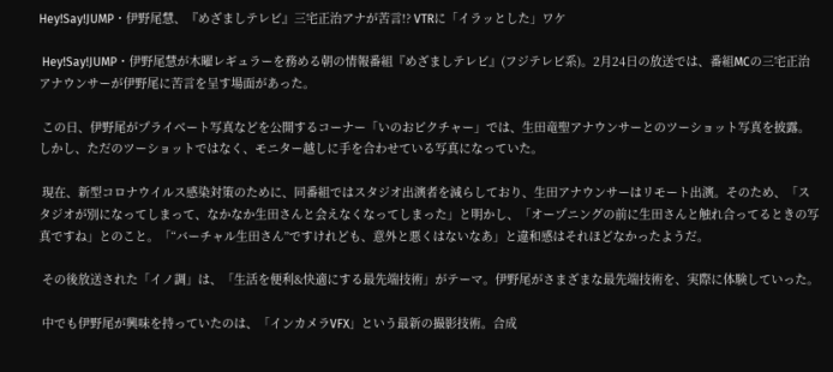Hey!Say!JUMP・伊野尾慧、『めざましテレビ』三宅正治アナが苦言!? VTRに「イラッとした」ワケ

 Hey!Say!JUMP・伊野尾慧が木曜レギュラーを務める朝の情報番組『めざましテレビ』(フジテレビ系)。2月24日の放送では、番組MCの三宅正治アナウンサーが伊野尾に苦言を呈す場面があった。

 この日、伊野尾がプライベート写真などを公開するコーナー「いのおピクチャー」では、生田竜聖アナウンサーとのツーショット写真を披露。しかし、ただのツーショットではなく、モニター越しに手を合わせている写真になっていた。

 現在、新型コロナウイルス感染対策のために、同番組ではスタジオ出演者を減らしており、生田アナウンサーはリモート出演。そのため、「スタジオが別になってしまって、なかなか生田さんと会えなくなってしまった」と明かし、「オープニングの前に生田さんと触れ合ってるときの写真ですね」とのこと。「“バーチャル生田さん”ですけれども、意外と悪くはないなあ」と違和感はそれほどなかったようだ。

 その後放送された「イノ調」は、「生活を便利&快適にする最先端技術」がテーマ。伊野尾がさまざまな最先端技術を、実際に体験していった。

 中でも伊野尾が興味を持っていたのは、「インカメラVFX」という最新の撮影技術。合成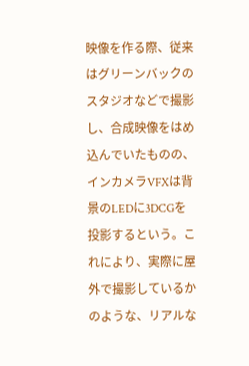映像を作る際、従来はグリーンバックのスタジオなどで撮影し、合成映像をはめ込んでいたものの、インカメラVFXは背景のLEDに3DCGを投影するという。これにより、実際に屋外で撮影しているかのような、リアルな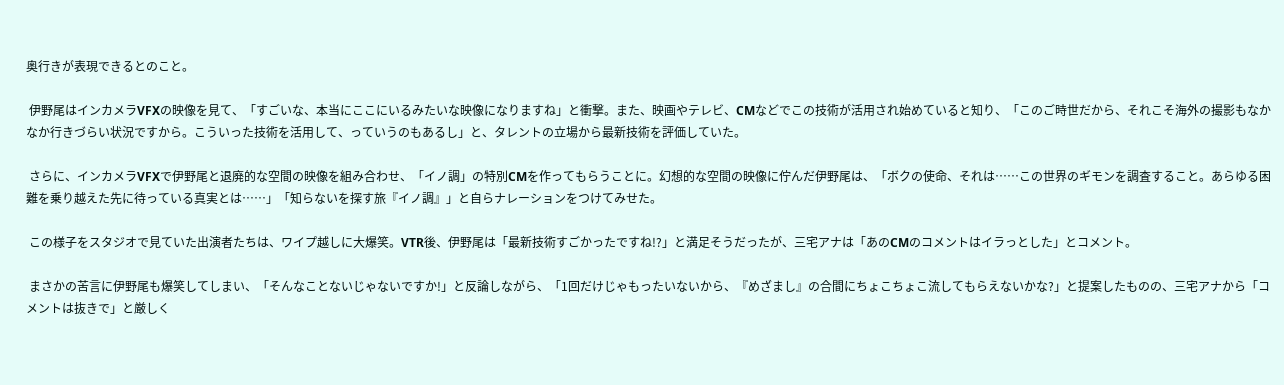奥行きが表現できるとのこと。

 伊野尾はインカメラVFXの映像を見て、「すごいな、本当にここにいるみたいな映像になりますね」と衝撃。また、映画やテレビ、CMなどでこの技術が活用され始めていると知り、「このご時世だから、それこそ海外の撮影もなかなか行きづらい状況ですから。こういった技術を活用して、っていうのもあるし」と、タレントの立場から最新技術を評価していた。

 さらに、インカメラVFXで伊野尾と退廃的な空間の映像を組み合わせ、「イノ調」の特別CMを作ってもらうことに。幻想的な空間の映像に佇んだ伊野尾は、「ボクの使命、それは……この世界のギモンを調査すること。あらゆる困難を乗り越えた先に待っている真実とは……」「知らないを探す旅『イノ調』」と自らナレーションをつけてみせた。

 この様子をスタジオで見ていた出演者たちは、ワイプ越しに大爆笑。VTR後、伊野尾は「最新技術すごかったですね!?」と満足そうだったが、三宅アナは「あのCMのコメントはイラっとした」とコメント。

 まさかの苦言に伊野尾も爆笑してしまい、「そんなことないじゃないですか!」と反論しながら、「1回だけじゃもったいないから、『めざまし』の合間にちょこちょこ流してもらえないかな?」と提案したものの、三宅アナから「コメントは抜きで」と厳しく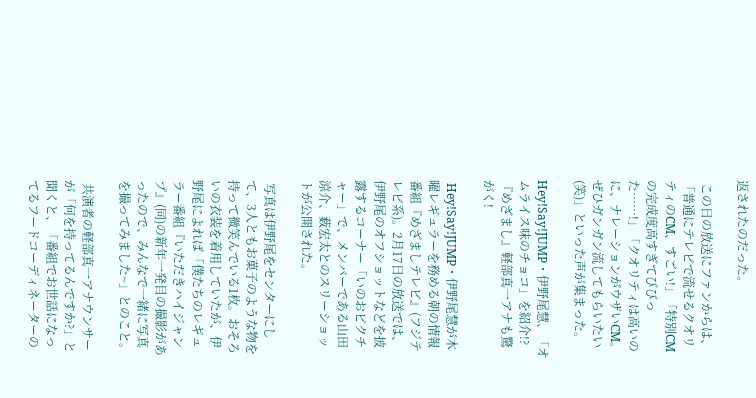返されたのだった。

 この日の放送にファンからは、「普通にテレビで流せるクオリティのCM、すごい!」「特別CMの完成度高すぎてびびった……!」「クオリティは高いのに、ナレーションがウザいCM。ぜひガンガン流してもらいたい(笑)」といった声が集まった。

Hey!Say!JUMP・伊野尾慧、「オムライス味のチョコ」を紹介!? 『めざまし』軽部真一アナも驚がく!

 Hey!Say!JUMP・伊野尾慧が木曜レギュラーを務める朝の情報番組『めざましテレビ』(フジテレビ系)。2月17日の放送では、伊野尾のオフショットなどを披露するコーナー「いのおピクチャー」で、メンバーである山田涼介、薮宏太とのスリーショットが公開された。

 写真は伊野尾をセンターにして、3人ともお菓子のような物を持って微笑んでいる1枚。おそろいの衣装を着用していたが、伊野尾によれば「僕たちのレギュラー番組『いただきハイジャンプ』(同)の新年一発目の撮影があったので、みんなで一緒に写真を撮ってみました~」とのこと。

 共演者の軽部真一アナウンサーが「何を持ってるんですか?」と聞くと、「番組でお世話になってるフードコーディネーターの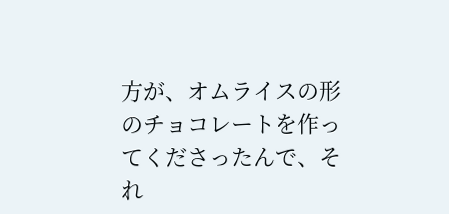方が、オムライスの形のチョコレートを作ってくださったんで、それ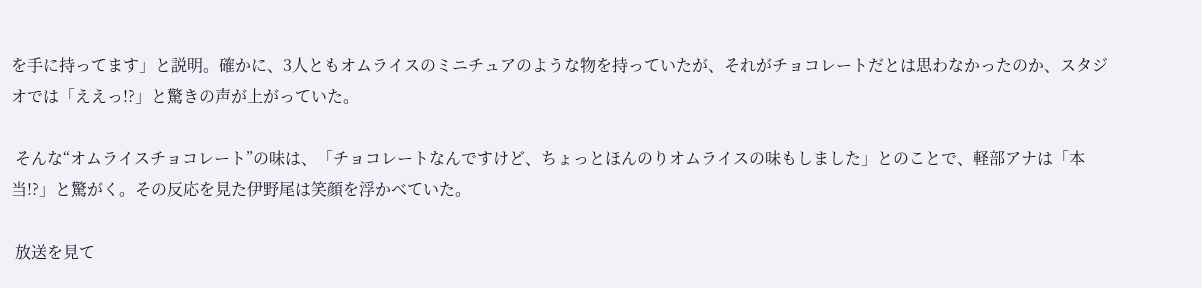を手に持ってます」と説明。確かに、3人ともオムライスのミニチュアのような物を持っていたが、それがチョコレートだとは思わなかったのか、スタジオでは「ええっ!?」と驚きの声が上がっていた。

 そんな“オムライスチョコレート”の味は、「チョコレートなんですけど、ちょっとほんのりオムライスの味もしました」とのことで、軽部アナは「本当!?」と驚がく。その反応を見た伊野尾は笑顔を浮かべていた。

 放送を見て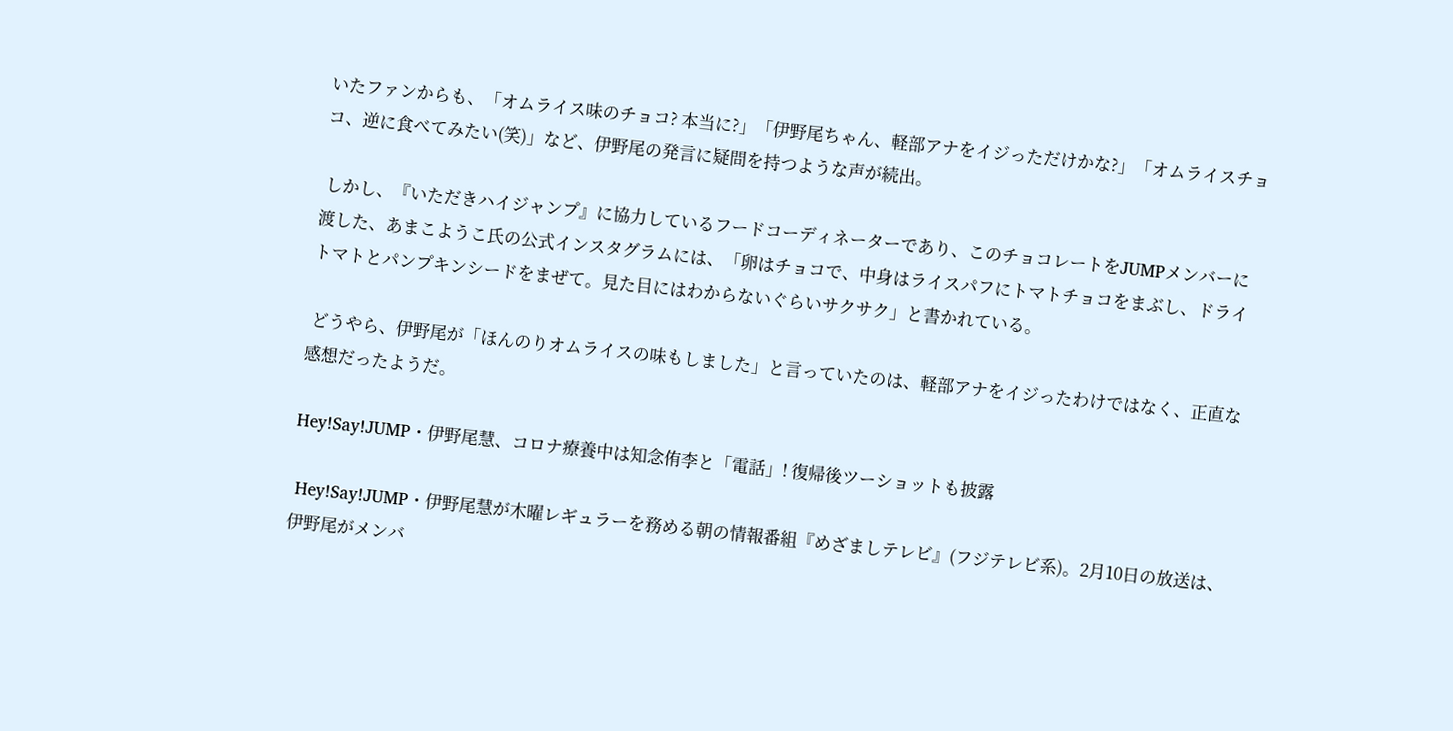いたファンからも、「オムライス味のチョコ? 本当に?」「伊野尾ちゃん、軽部アナをイジっただけかな?」「オムライスチョコ、逆に食べてみたい(笑)」など、伊野尾の発言に疑問を持つような声が続出。

 しかし、『いただきハイジャンプ』に協力しているフードコーディネーターであり、このチョコレートをJUMPメンバーに渡した、あまこようこ氏の公式インスタグラムには、「卵はチョコで、中身はライスパフにトマトチョコをまぶし、ドライトマトとパンプキンシードをまぜて。見た目にはわからないぐらいサクサク」と書かれている。

 どうやら、伊野尾が「ほんのりオムライスの味もしました」と言っていたのは、軽部アナをイジったわけではなく、正直な感想だったようだ。

Hey!Say!JUMP・伊野尾慧、コロナ療養中は知念侑李と「電話」! 復帰後ツーショットも披露

 Hey!Say!JUMP・伊野尾慧が木曜レギュラーを務める朝の情報番組『めざましテレビ』(フジテレビ系)。2月10日の放送は、伊野尾がメンバ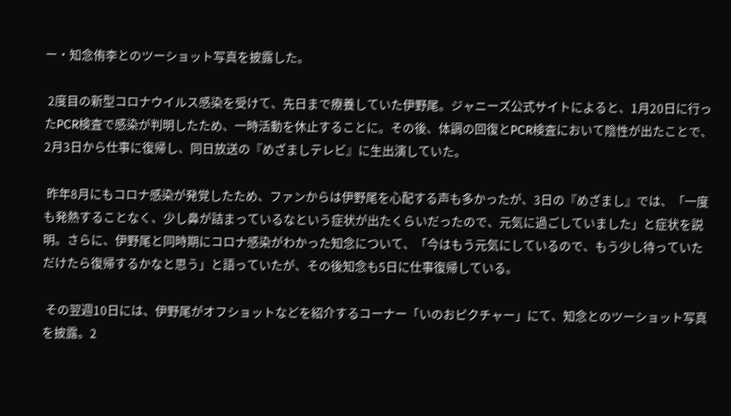ー・知念侑李とのツーショット写真を披露した。

 2度目の新型コロナウイルス感染を受けて、先日まで療養していた伊野尾。ジャニーズ公式サイトによると、1月20日に行ったPCR検査で感染が判明したため、一時活動を休止することに。その後、体調の回復とPCR検査において陰性が出たことで、2月3日から仕事に復帰し、同日放送の『めざましテレビ』に生出演していた。

 昨年8月にもコロナ感染が発覚したため、ファンからは伊野尾を心配する声も多かったが、3日の『めざまし』では、「一度も発熱することなく、少し鼻が詰まっているなという症状が出たくらいだったので、元気に過ごしていました」と症状を説明。さらに、伊野尾と同時期にコロナ感染がわかった知念について、「今はもう元気にしているので、もう少し待っていただけたら復帰するかなと思う」と語っていたが、その後知念も5日に仕事復帰している。

 その翌週10日には、伊野尾がオフショットなどを紹介するコーナー「いのおピクチャー」にて、知念とのツーショット写真を披露。2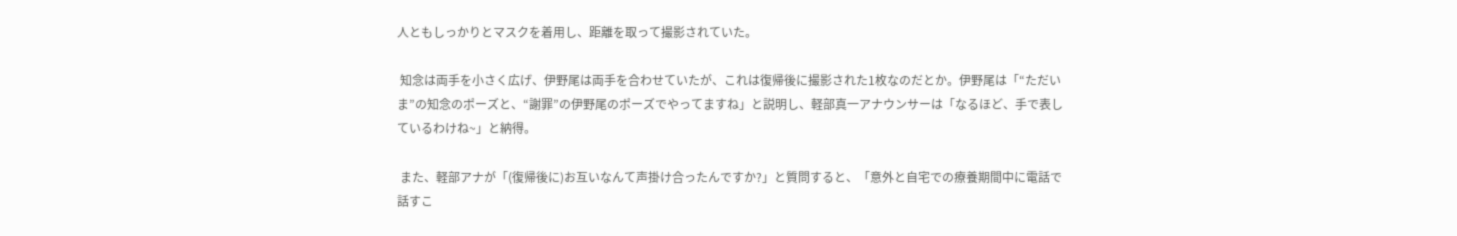人ともしっかりとマスクを着用し、距離を取って撮影されていた。

 知念は両手を小さく広げ、伊野尾は両手を合わせていたが、これは復帰後に撮影された1枚なのだとか。伊野尾は「“ただいま”の知念のポーズと、“謝罪”の伊野尾のポーズでやってますね」と説明し、軽部真一アナウンサーは「なるほど、手で表しているわけね~」と納得。

 また、軽部アナが「(復帰後に)お互いなんて声掛け合ったんですか?」と質問すると、「意外と自宅での療養期間中に電話で話すこ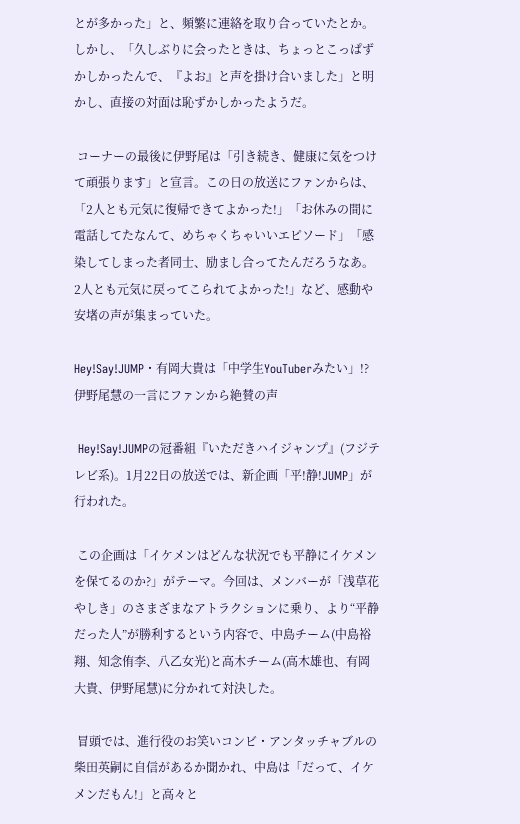とが多かった」と、頻繁に連絡を取り合っていたとか。しかし、「久しぶりに会ったときは、ちょっとこっぱずかしかったんで、『よお』と声を掛け合いました」と明かし、直接の対面は恥ずかしかったようだ。

 コーナーの最後に伊野尾は「引き続き、健康に気をつけて頑張ります」と宣言。この日の放送にファンからは、「2人とも元気に復帰できてよかった!」「お休みの間に電話してたなんて、めちゃくちゃいいエピソード」「感染してしまった者同士、励まし合ってたんだろうなあ。2人とも元気に戻ってこられてよかった!」など、感動や安堵の声が集まっていた。

Hey!Say!JUMP・有岡大貴は「中学生YouTuberみたい」!? 伊野尾慧の一言にファンから絶賛の声

 Hey!Say!JUMPの冠番組『いただきハイジャンプ』(フジテレビ系)。1月22日の放送では、新企画「平!静!JUMP」が行われた。

 この企画は「イケメンはどんな状況でも平静にイケメンを保てるのか?」がテーマ。今回は、メンバーが「浅草花やしき」のさまざまなアトラクションに乗り、より“平静だった人”が勝利するという内容で、中島チーム(中島裕翔、知念侑李、八乙女光)と高木チーム(高木雄也、有岡大貴、伊野尾慧)に分かれて対決した。

 冒頭では、進行役のお笑いコンビ・アンタッチャブルの柴田英嗣に自信があるか聞かれ、中島は「だって、イケメンだもん!」と高々と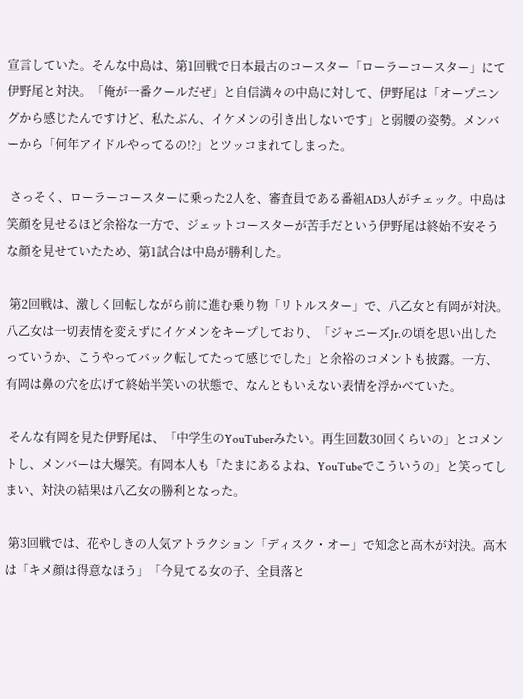宣言していた。そんな中島は、第1回戦で日本最古のコースター「ローラーコースター」にて伊野尾と対決。「俺が一番クールだぜ」と自信満々の中島に対して、伊野尾は「オープニングから感じたんですけど、私たぶん、イケメンの引き出しないです」と弱腰の姿勢。メンバーから「何年アイドルやってるの!?」とツッコまれてしまった。

 さっそく、ローラーコースターに乗った2人を、審査員である番組AD3人がチェック。中島は笑顔を見せるほど余裕な一方で、ジェットコースターが苦手だという伊野尾は終始不安そうな顔を見せていたため、第1試合は中島が勝利した。

 第2回戦は、激しく回転しながら前に進む乗り物「リトルスター」で、八乙女と有岡が対決。八乙女は一切表情を変えずにイケメンをキープしており、「ジャニーズJr.の頃を思い出したっていうか、こうやってバック転してたって感じでした」と余裕のコメントも披露。一方、有岡は鼻の穴を広げて終始半笑いの状態で、なんともいえない表情を浮かべていた。

 そんな有岡を見た伊野尾は、「中学生のYouTuberみたい。再生回数30回くらいの」とコメントし、メンバーは大爆笑。有岡本人も「たまにあるよね、YouTubeでこういうの」と笑ってしまい、対決の結果は八乙女の勝利となった。

 第3回戦では、花やしきの人気アトラクション「ディスク・オー」で知念と高木が対決。高木は「キメ顔は得意なほう」「今見てる女の子、全員落と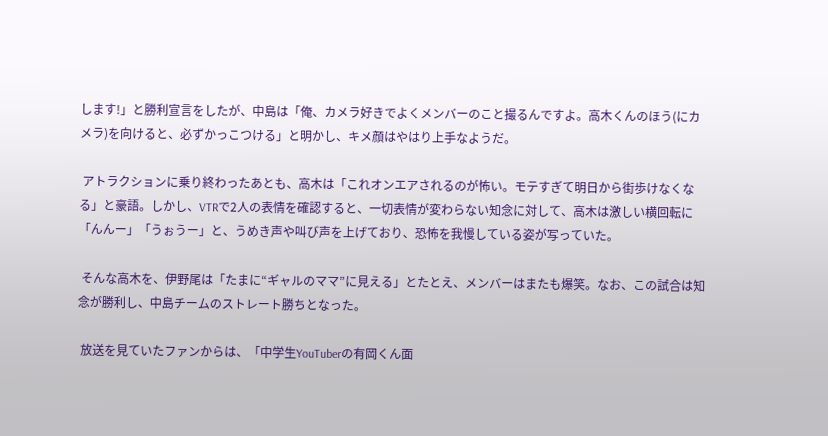します!」と勝利宣言をしたが、中島は「俺、カメラ好きでよくメンバーのこと撮るんですよ。高木くんのほう(にカメラ)を向けると、必ずかっこつける」と明かし、キメ顔はやはり上手なようだ。

 アトラクションに乗り終わったあとも、高木は「これオンエアされるのが怖い。モテすぎて明日から街歩けなくなる」と豪語。しかし、VTRで2人の表情を確認すると、一切表情が変わらない知念に対して、高木は激しい横回転に「んんー」「うぉうー」と、うめき声や叫び声を上げており、恐怖を我慢している姿が写っていた。

 そんな高木を、伊野尾は「たまに“ギャルのママ”に見える」とたとえ、メンバーはまたも爆笑。なお、この試合は知念が勝利し、中島チームのストレート勝ちとなった。

 放送を見ていたファンからは、「中学生YouTuberの有岡くん面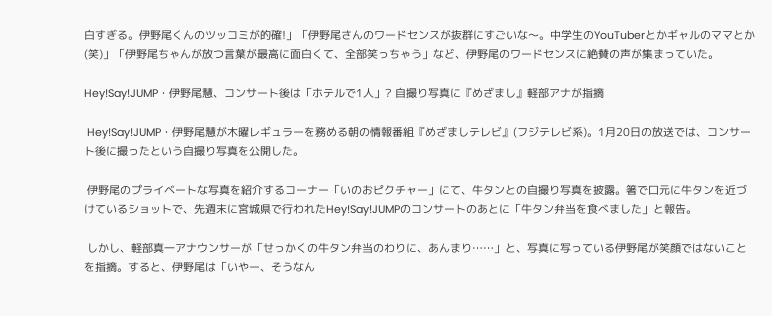白すぎる。伊野尾くんのツッコミが的確!」「伊野尾さんのワードセンスが抜群にすごいな〜。中学生のYouTuberとかギャルのママとか(笑)」「伊野尾ちゃんが放つ言葉が最高に面白くて、全部笑っちゃう」など、伊野尾のワードセンスに絶賛の声が集まっていた。

Hey!Say!JUMP・伊野尾慧、コンサート後は「ホテルで1人」? 自撮り写真に『めざまし』軽部アナが指摘

 Hey!Say!JUMP・伊野尾慧が木曜レギュラーを務める朝の情報番組『めざましテレビ』(フジテレビ系)。1月20日の放送では、コンサート後に撮ったという自撮り写真を公開した。

 伊野尾のプライベートな写真を紹介するコーナー「いのおピクチャー」にて、牛タンとの自撮り写真を披露。箸で口元に牛タンを近づけているショットで、先週末に宮城県で行われたHey!Say!JUMPのコンサートのあとに「牛タン弁当を食べました」と報告。

 しかし、軽部真一アナウンサーが「せっかくの牛タン弁当のわりに、あんまり……」と、写真に写っている伊野尾が笑顔ではないことを指摘。すると、伊野尾は「いやー、そうなん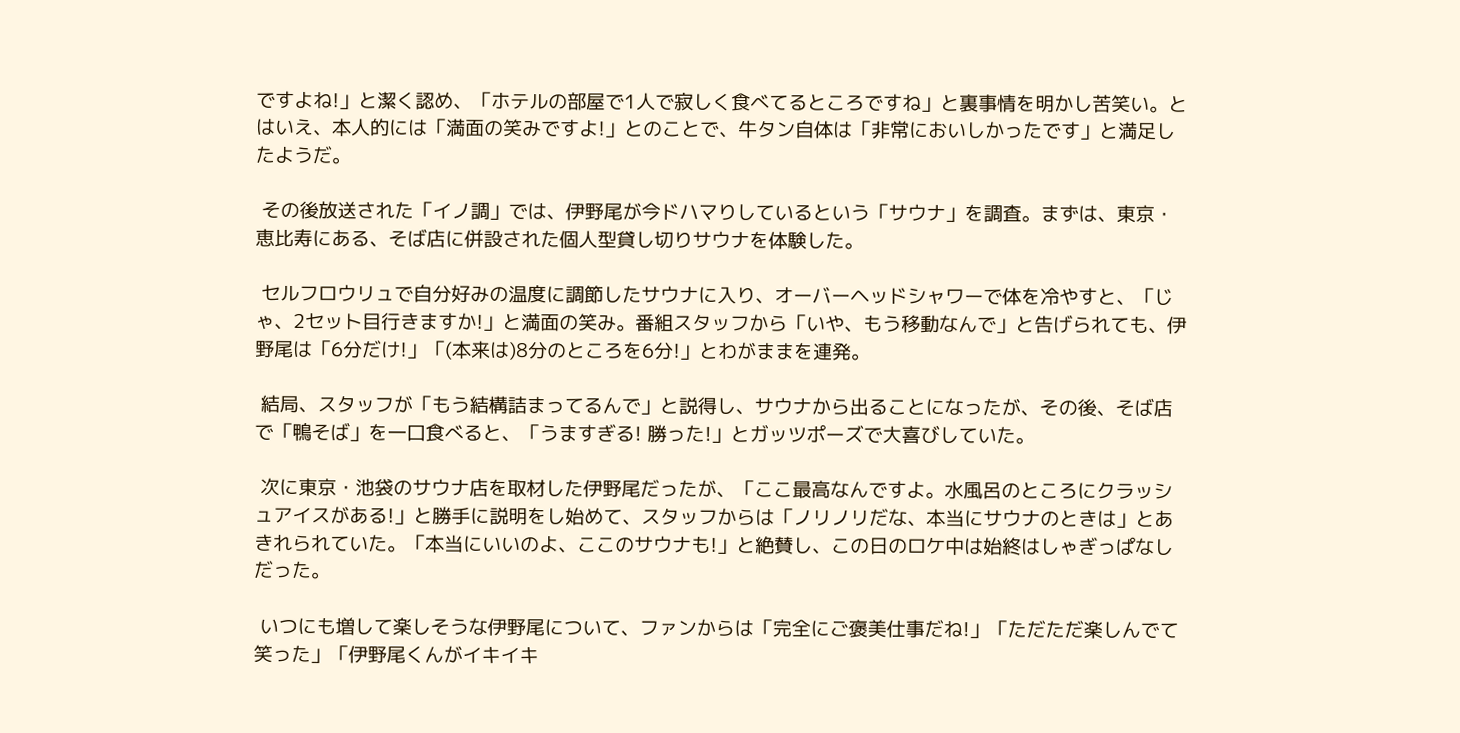ですよね!」と潔く認め、「ホテルの部屋で1人で寂しく食べてるところですね」と裏事情を明かし苦笑い。とはいえ、本人的には「満面の笑みですよ!」とのことで、牛タン自体は「非常においしかったです」と満足したようだ。

 その後放送された「イノ調」では、伊野尾が今ドハマりしているという「サウナ」を調査。まずは、東京・恵比寿にある、そば店に併設された個人型貸し切りサウナを体験した。

 セルフロウリュで自分好みの温度に調節したサウナに入り、オーバーヘッドシャワーで体を冷やすと、「じゃ、2セット目行きますか!」と満面の笑み。番組スタッフから「いや、もう移動なんで」と告げられても、伊野尾は「6分だけ!」「(本来は)8分のところを6分!」とわがままを連発。

 結局、スタッフが「もう結構詰まってるんで」と説得し、サウナから出ることになったが、その後、そば店で「鴨そば」を一口食べると、「うますぎる! 勝った!」とガッツポーズで大喜びしていた。

 次に東京・池袋のサウナ店を取材した伊野尾だったが、「ここ最高なんですよ。水風呂のところにクラッシュアイスがある!」と勝手に説明をし始めて、スタッフからは「ノリノリだな、本当にサウナのときは」とあきれられていた。「本当にいいのよ、ここのサウナも!」と絶賛し、この日のロケ中は始終はしゃぎっぱなしだった。

 いつにも増して楽しそうな伊野尾について、ファンからは「完全にご褒美仕事だね!」「ただただ楽しんでて笑った」「伊野尾くんがイキイキ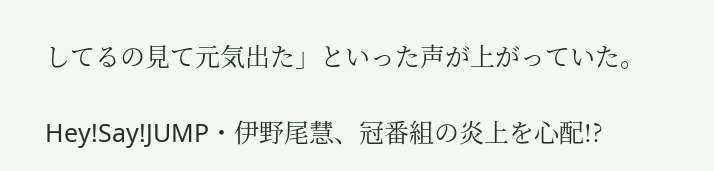してるの見て元気出た」といった声が上がっていた。

Hey!Say!JUMP・伊野尾慧、冠番組の炎上を心配!?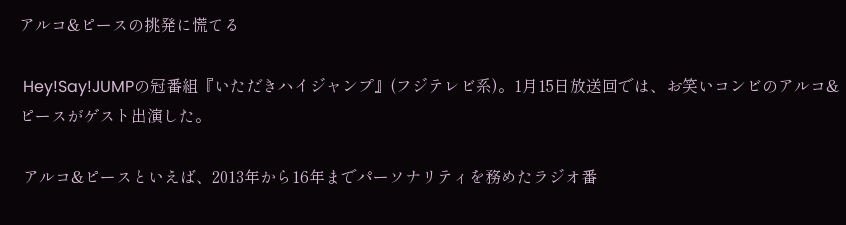アルコ&ピースの挑発に慌てる

 Hey!Say!JUMPの冠番組『いただきハイジャンプ』(フジテレビ系)。1月15日放送回では、お笑いコンビのアルコ&ピースがゲスト出演した。

 アルコ&ピースといえば、2013年から16年までパーソナリティを務めたラジオ番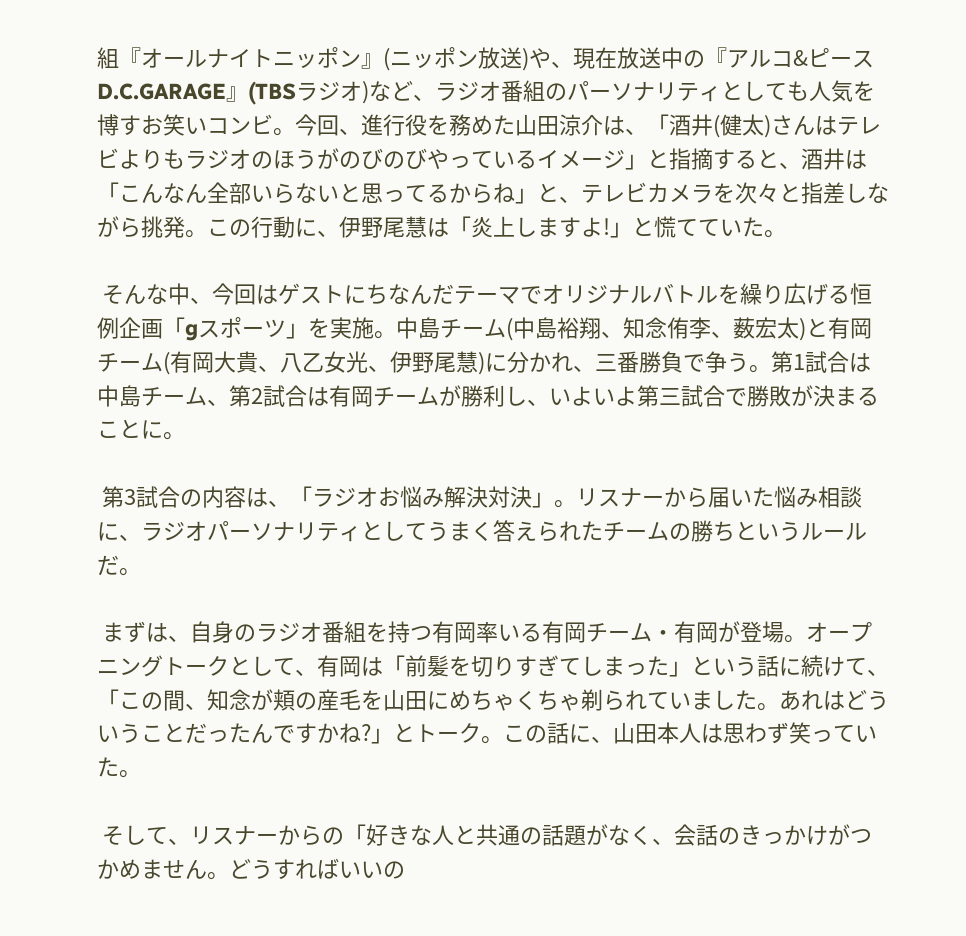組『オールナイトニッポン』(ニッポン放送)や、現在放送中の『アルコ&ピース D.C.GARAGE』(TBSラジオ)など、ラジオ番組のパーソナリティとしても人気を博すお笑いコンビ。今回、進行役を務めた山田涼介は、「酒井(健太)さんはテレビよりもラジオのほうがのびのびやっているイメージ」と指摘すると、酒井は「こんなん全部いらないと思ってるからね」と、テレビカメラを次々と指差しながら挑発。この行動に、伊野尾慧は「炎上しますよ!」と慌てていた。

 そんな中、今回はゲストにちなんだテーマでオリジナルバトルを繰り広げる恒例企画「gスポーツ」を実施。中島チーム(中島裕翔、知念侑李、薮宏太)と有岡チーム(有岡大貴、八乙女光、伊野尾慧)に分かれ、三番勝負で争う。第1試合は中島チーム、第2試合は有岡チームが勝利し、いよいよ第三試合で勝敗が決まることに。

 第3試合の内容は、「ラジオお悩み解決対決」。リスナーから届いた悩み相談に、ラジオパーソナリティとしてうまく答えられたチームの勝ちというルールだ。

 まずは、自身のラジオ番組を持つ有岡率いる有岡チーム・有岡が登場。オープニングトークとして、有岡は「前髪を切りすぎてしまった」という話に続けて、「この間、知念が頬の産毛を山田にめちゃくちゃ剃られていました。あれはどういうことだったんですかね?」とトーク。この話に、山田本人は思わず笑っていた。

 そして、リスナーからの「好きな人と共通の話題がなく、会話のきっかけがつかめません。どうすればいいの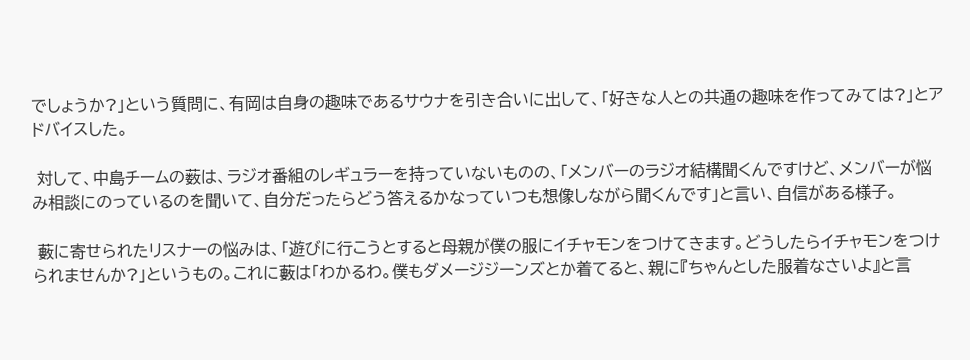でしょうか?」という質問に、有岡は自身の趣味であるサウナを引き合いに出して、「好きな人との共通の趣味を作ってみては?」とアドバイスした。

 対して、中島チームの薮は、ラジオ番組のレギュラーを持っていないものの、「メンバーのラジオ結構聞くんですけど、メンバーが悩み相談にのっているのを聞いて、自分だったらどう答えるかなっていつも想像しながら聞くんです」と言い、自信がある様子。

 藪に寄せられたリスナーの悩みは、「遊びに行こうとすると母親が僕の服にイチャモンをつけてきます。どうしたらイチャモンをつけられませんか?」というもの。これに藪は「わかるわ。僕もダメージジーンズとか着てると、親に『ちゃんとした服着なさいよ』と言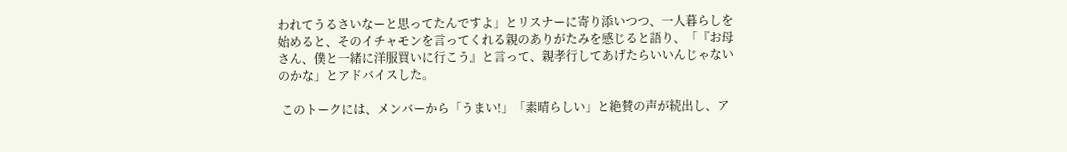われてうるさいなーと思ってたんですよ」とリスナーに寄り添いつつ、一人暮らしを始めると、そのイチャモンを言ってくれる親のありがたみを感じると語り、「『お母さん、僕と一緒に洋服買いに行こう』と言って、親孝行してあげたらいいんじゃないのかな」とアドバイスした。

 このトークには、メンバーから「うまい!」「素晴らしい」と絶賛の声が続出し、ア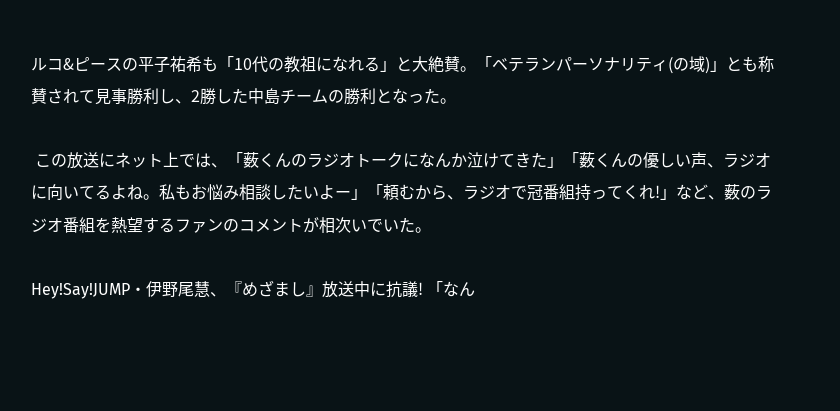ルコ&ピースの平子祐希も「10代の教祖になれる」と大絶賛。「ベテランパーソナリティ(の域)」とも称賛されて見事勝利し、2勝した中島チームの勝利となった。

 この放送にネット上では、「薮くんのラジオトークになんか泣けてきた」「薮くんの優しい声、ラジオに向いてるよね。私もお悩み相談したいよー」「頼むから、ラジオで冠番組持ってくれ!」など、薮のラジオ番組を熱望するファンのコメントが相次いでいた。

Hey!Say!JUMP・伊野尾慧、『めざまし』放送中に抗議! 「なん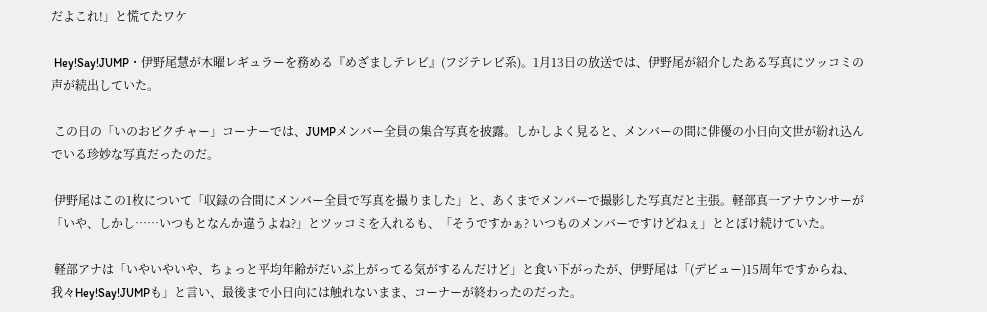だよこれ!」と慌てたワケ

 Hey!Say!JUMP・伊野尾慧が木曜レギュラーを務める『めざましテレビ』(フジテレビ系)。1月13日の放送では、伊野尾が紹介したある写真にツッコミの声が続出していた。

 この日の「いのおピクチャー」コーナーでは、JUMPメンバー全員の集合写真を披露。しかしよく見ると、メンバーの間に俳優の小日向文世が紛れ込んでいる珍妙な写真だったのだ。

 伊野尾はこの1枚について「収録の合間にメンバー全員で写真を撮りました」と、あくまでメンバーで撮影した写真だと主張。軽部真一アナウンサーが「いや、しかし……いつもとなんか違うよね?」とツッコミを入れるも、「そうですかぁ? いつものメンバーですけどねぇ」ととぼけ続けていた。

 軽部アナは「いやいやいや、ちょっと平均年齢がだいぶ上がってる気がするんだけど」と食い下がったが、伊野尾は「(デビュー)15周年ですからね、我々Hey!Say!JUMPも」と言い、最後まで小日向には触れないまま、コーナーが終わったのだった。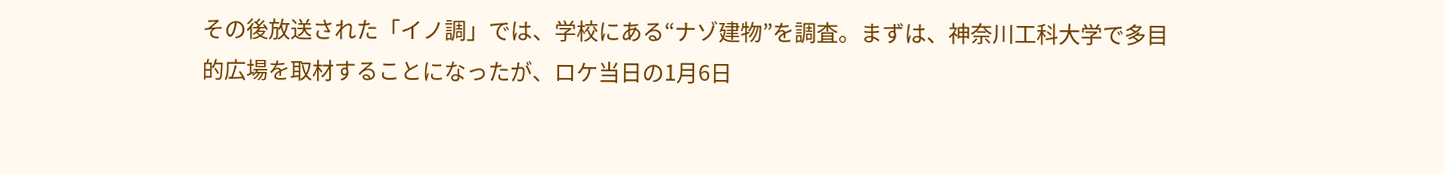その後放送された「イノ調」では、学校にある“ナゾ建物”を調査。まずは、神奈川工科大学で多目的広場を取材することになったが、ロケ当日の1月6日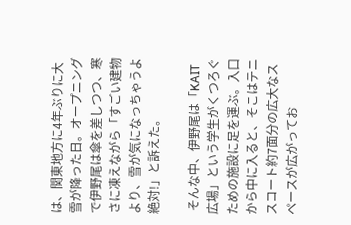は、関東地方に4年ぶりに大雪が降った日。オープニングで伊野尾は傘を差しつつ、寒さに凍えながら「すごい建物より、雪が気になっちゃうよ絶対!」と訴えた。

 そんな中、伊野尾は「KAIT広場」という学生がくつろぐための施設に足を運ぶ。入口から中に入ると、そこはテニスコート約7面分の広大なスペースが広がってお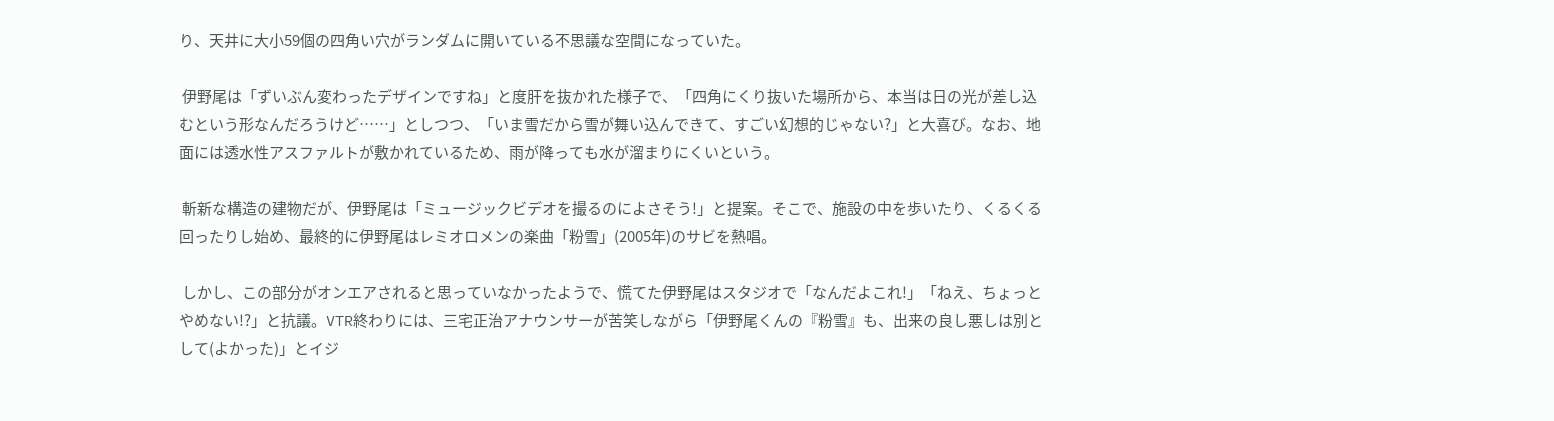り、天井に大小59個の四角い穴がランダムに開いている不思議な空間になっていた。

 伊野尾は「ずいぶん変わったデザインですね」と度肝を抜かれた様子で、「四角にくり抜いた場所から、本当は日の光が差し込むという形なんだろうけど……」としつつ、「いま雪だから雪が舞い込んできて、すごい幻想的じゃない?」と大喜び。なお、地面には透水性アスファルトが敷かれているため、雨が降っても水が溜まりにくいという。

 斬新な構造の建物だが、伊野尾は「ミュージックビデオを撮るのによさそう!」と提案。そこで、施設の中を歩いたり、くるくる回ったりし始め、最終的に伊野尾はレミオロメンの楽曲「粉雪」(2005年)のサビを熱唱。

 しかし、この部分がオンエアされると思っていなかったようで、慌てた伊野尾はスタジオで「なんだよこれ!」「ねえ、ちょっとやめない!?」と抗議。VTR終わりには、三宅正治アナウンサーが苦笑しながら「伊野尾くんの『粉雪』も、出来の良し悪しは別として(よかった)」とイジ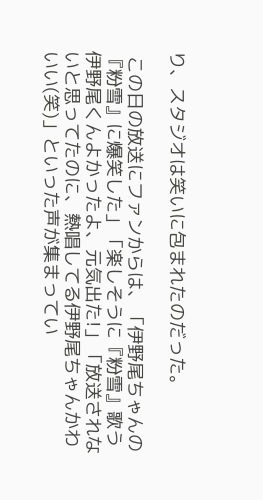り、スタジオは笑いに包まれたのだった。

 この日の放送にファンからは、「伊野尾ちゃんの『粉雪』に爆笑した」「楽しそうに『粉雪』歌う伊野尾くんよかったよ、元気出た!」「放送されないと思ってたのに、熱唱してる伊野尾ちゃんかわいい(笑)」といった声が集まってい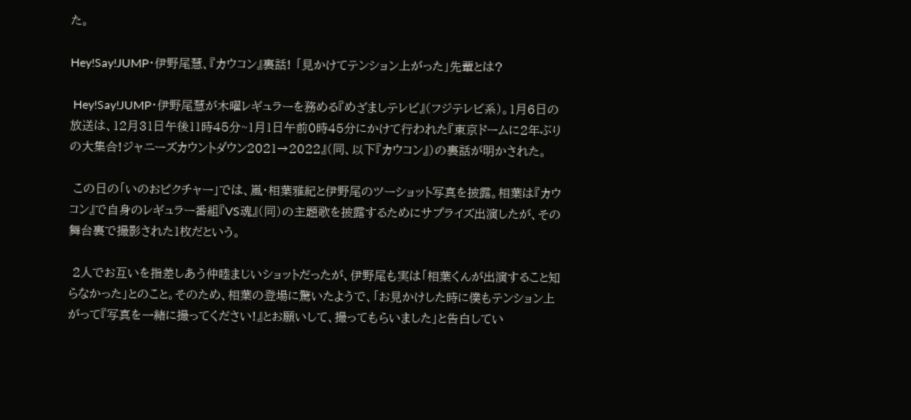た。

Hey!Say!JUMP・伊野尾慧、『カウコン』裏話! 「見かけてテンション上がった」先輩とは?

 Hey!Say!JUMP・伊野尾慧が木曜レギュラーを務める『めざましテレビ』(フジテレビ系)。1月6日の放送は、12月31日午後11時45分~1月1日午前0時45分にかけて行われた『東京ドームに2年ぶりの大集合!ジャニーズカウントダウン2021→2022』(同、以下『カウコン』)の裏話が明かされた。

 この日の「いのおピクチャー」では、嵐・相葉雅紀と伊野尾のツーショット写真を披露。相葉は『カウコン』で自身のレギュラー番組『VS魂』(同)の主題歌を披露するためにサプライズ出演したが、その舞台裏で撮影された1枚だという。

 2人でお互いを指差しあう仲睦まじいショットだったが、伊野尾も実は「相葉くんが出演すること知らなかった」とのこと。そのため、相葉の登場に驚いたようで、「お見かけした時に僕もテンション上がって『写真を一緒に撮ってください!』とお願いして、撮ってもらいました」と告白してい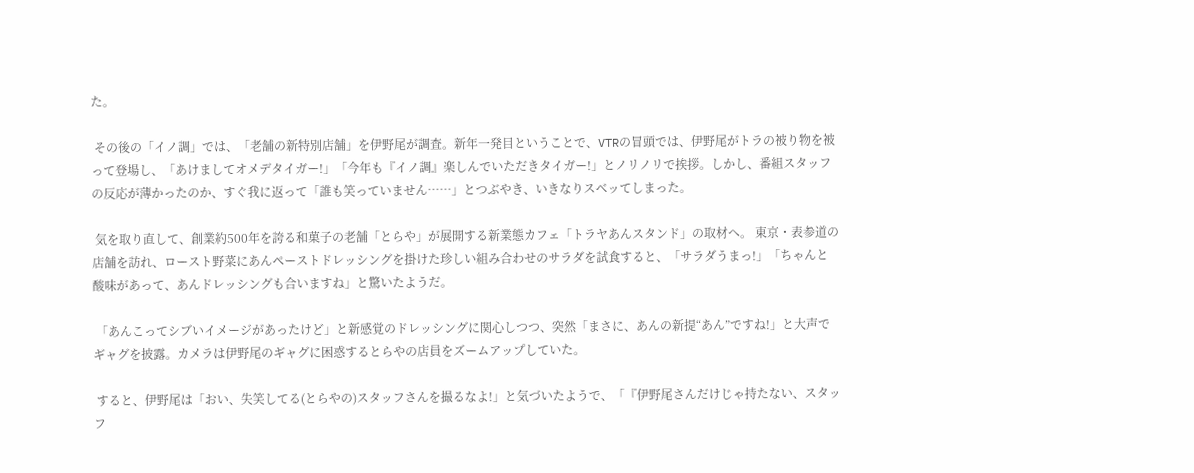た。

 その後の「イノ調」では、「老舗の新特別店舗」を伊野尾が調査。新年一発目ということで、VTRの冒頭では、伊野尾がトラの被り物を被って登場し、「あけましてオメデタイガー!」「今年も『イノ調』楽しんでいただきタイガー!」とノリノリで挨拶。しかし、番組スタッフの反応が薄かったのか、すぐ我に返って「誰も笑っていません……」とつぶやき、いきなりスベッてしまった。

 気を取り直して、創業約500年を誇る和菓子の老舗「とらや」が展開する新業態カフェ「トラヤあんスタンド」の取材へ。 東京・表参道の店舗を訪れ、ロースト野菜にあんペーストドレッシングを掛けた珍しい組み合わせのサラダを試食すると、「サラダうまっ!」「ちゃんと酸味があって、あんドレッシングも合いますね」と驚いたようだ。

 「あんこってシブいイメージがあったけど」と新感覚のドレッシングに関心しつつ、突然「まさに、あんの新提“あん”ですね!」と大声でギャグを披露。カメラは伊野尾のギャグに困惑するとらやの店員をズームアップしていた。

 すると、伊野尾は「おい、失笑してる(とらやの)スタッフさんを撮るなよ!」と気づいたようで、「『伊野尾さんだけじゃ持たない、スタッフ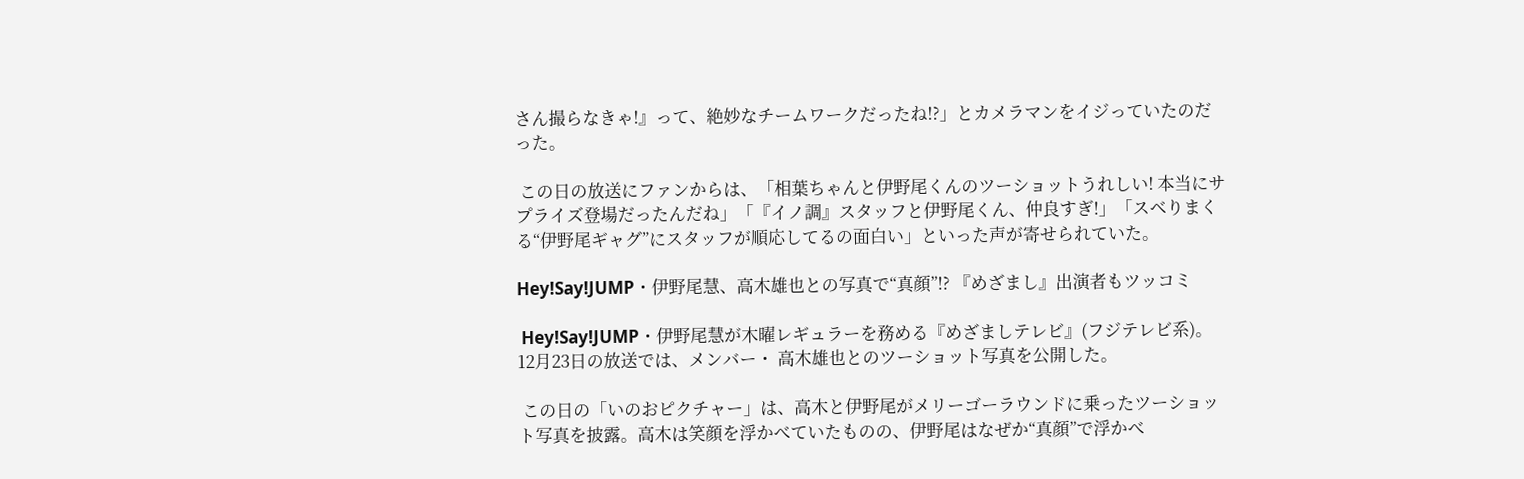さん撮らなきゃ!』って、絶妙なチームワークだったね!?」とカメラマンをイジっていたのだった。

 この日の放送にファンからは、「相葉ちゃんと伊野尾くんのツーショットうれしい! 本当にサプライズ登場だったんだね」「『イノ調』スタッフと伊野尾くん、仲良すぎ!」「スベりまくる“伊野尾ギャグ”にスタッフが順応してるの面白い」といった声が寄せられていた。

Hey!Say!JUMP・伊野尾慧、高木雄也との写真で“真顔”!? 『めざまし』出演者もツッコミ

 Hey!Say!JUMP・伊野尾慧が木曜レギュラーを務める『めざましテレビ』(フジテレビ系)。12月23日の放送では、メンバー・ 高木雄也とのツーショット写真を公開した。

 この日の「いのおピクチャー」は、高木と伊野尾がメリーゴーラウンドに乗ったツーショット写真を披露。高木は笑顔を浮かべていたものの、伊野尾はなぜか“真顔”で浮かべ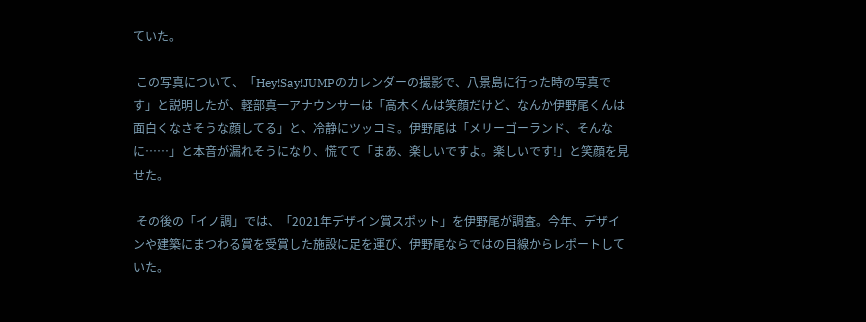ていた。

 この写真について、「Hey!Say!JUMPのカレンダーの撮影で、八景島に行った時の写真です」と説明したが、軽部真一アナウンサーは「高木くんは笑顔だけど、なんか伊野尾くんは面白くなさそうな顔してる」と、冷静にツッコミ。伊野尾は「メリーゴーランド、そんなに……」と本音が漏れそうになり、慌てて「まあ、楽しいですよ。楽しいです!」と笑顔を見せた。

 その後の「イノ調」では、「2021年デザイン賞スポット」を伊野尾が調査。今年、デザインや建築にまつわる賞を受賞した施設に足を運び、伊野尾ならではの目線からレポートしていた。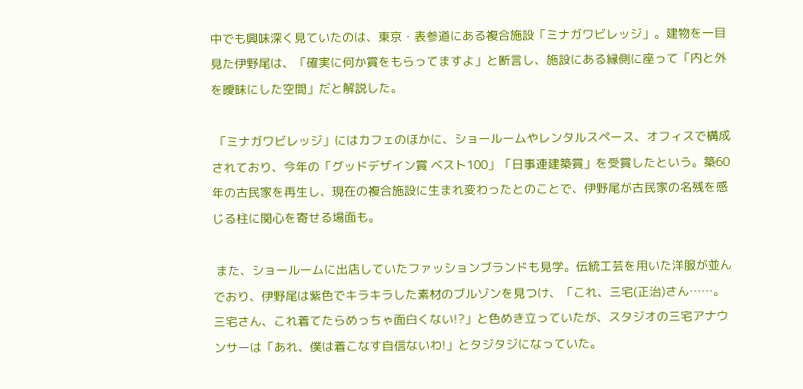中でも興味深く見ていたのは、東京・表参道にある複合施設「ミナガワビレッジ」。建物を一目見た伊野尾は、「確実に何か賞をもらってますよ」と断言し、施設にある縁側に座って「内と外を曖昧にした空間」だと解説した。

 「ミナガワビレッジ」にはカフェのほかに、ショールームやレンタルスペース、オフィスで構成されており、今年の「グッドデザイン賞 ベスト100」「日事連建築賞」を受賞したという。築60年の古民家を再生し、現在の複合施設に生まれ変わったとのことで、伊野尾が古民家の名残を感じる柱に関心を寄せる場面も。

 また、ショールームに出店していたファッションブランドも見学。伝統工芸を用いた洋服が並んでおり、伊野尾は紫色でキラキラした素材のブルゾンを見つけ、「これ、三宅(正治)さん……。三宅さん、これ着てたらめっちゃ面白くない!?」と色めき立っていたが、スタジオの三宅アナウンサーは「あれ、僕は着こなす自信ないわ!」とタジタジになっていた。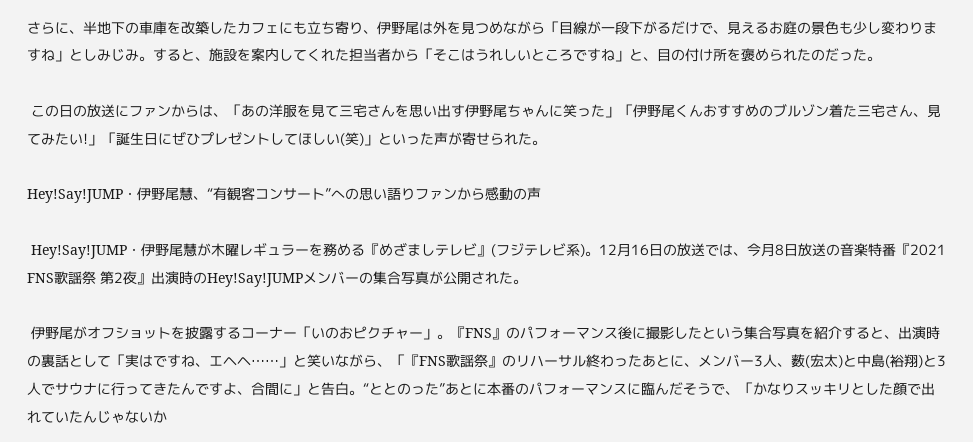さらに、半地下の車庫を改築したカフェにも立ち寄り、伊野尾は外を見つめながら「目線が一段下がるだけで、見えるお庭の景色も少し変わりますね」としみじみ。すると、施設を案内してくれた担当者から「そこはうれしいところですね」と、目の付け所を褒められたのだった。

 この日の放送にファンからは、「あの洋服を見て三宅さんを思い出す伊野尾ちゃんに笑った」「伊野尾くんおすすめのブルゾン着た三宅さん、見てみたい!」「誕生日にぜひプレゼントしてほしい(笑)」といった声が寄せられた。

Hey!Say!JUMP・伊野尾慧、“有観客コンサート”への思い語りファンから感動の声

 Hey!Say!JUMP・伊野尾慧が木曜レギュラーを務める『めざましテレビ』(フジテレビ系)。12月16日の放送では、今月8日放送の音楽特番『2021 FNS歌謡祭 第2夜』出演時のHey!Say!JUMPメンバーの集合写真が公開された。

 伊野尾がオフショットを披露するコーナー「いのおピクチャー」。『FNS』のパフォーマンス後に撮影したという集合写真を紹介すると、出演時の裏話として「実はですね、エヘヘ……」と笑いながら、「『FNS歌謡祭』のリハーサル終わったあとに、メンバー3人、薮(宏太)と中島(裕翔)と3人でサウナに行ってきたんですよ、合間に」と告白。“ととのった”あとに本番のパフォーマンスに臨んだそうで、「かなりスッキリとした顔で出れていたんじゃないか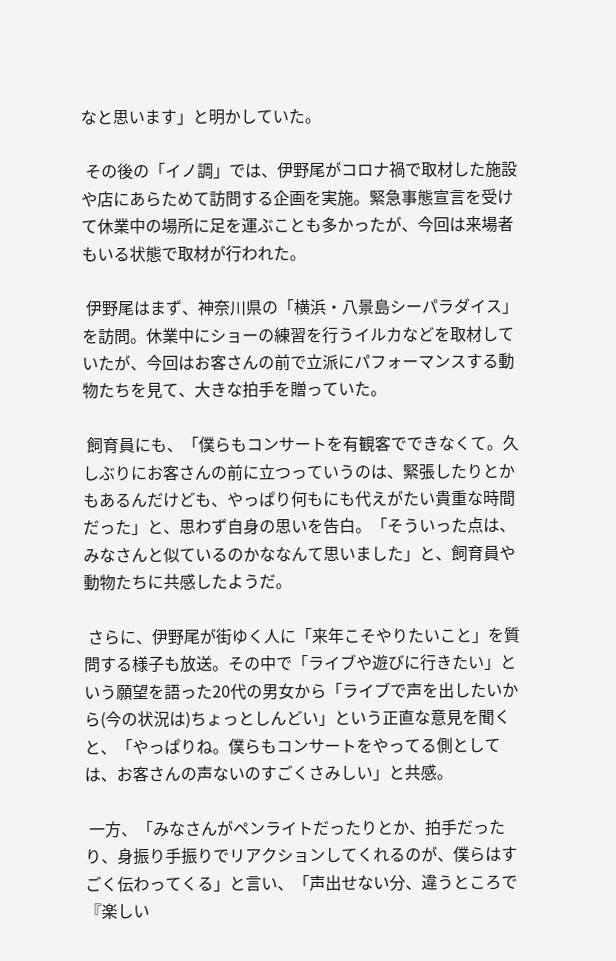なと思います」と明かしていた。

 その後の「イノ調」では、伊野尾がコロナ禍で取材した施設や店にあらためて訪問する企画を実施。緊急事態宣言を受けて休業中の場所に足を運ぶことも多かったが、今回は来場者もいる状態で取材が行われた。

 伊野尾はまず、神奈川県の「横浜・八景島シーパラダイス」を訪問。休業中にショーの練習を行うイルカなどを取材していたが、今回はお客さんの前で立派にパフォーマンスする動物たちを見て、大きな拍手を贈っていた。

 飼育員にも、「僕らもコンサートを有観客でできなくて。久しぶりにお客さんの前に立つっていうのは、緊張したりとかもあるんだけども、やっぱり何もにも代えがたい貴重な時間だった」と、思わず自身の思いを告白。「そういった点は、みなさんと似ているのかななんて思いました」と、飼育員や動物たちに共感したようだ。

 さらに、伊野尾が街ゆく人に「来年こそやりたいこと」を質問する様子も放送。その中で「ライブや遊びに行きたい」という願望を語った20代の男女から「ライブで声を出したいから(今の状況は)ちょっとしんどい」という正直な意見を聞くと、「やっぱりね。僕らもコンサートをやってる側としては、お客さんの声ないのすごくさみしい」と共感。

 一方、「みなさんがペンライトだったりとか、拍手だったり、身振り手振りでリアクションしてくれるのが、僕らはすごく伝わってくる」と言い、「声出せない分、違うところで『楽しい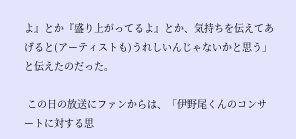よ』とか『盛り上がってるよ』とか、気持ちを伝えてあげると(アーティストも)うれしいんじゃないかと思う」と伝えたのだった。

 この日の放送にファンからは、「伊野尾くんのコンサートに対する思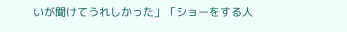いが聞けてうれしかった」「ショーをする人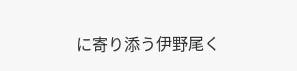に寄り添う伊野尾く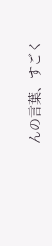んの言葉、すごく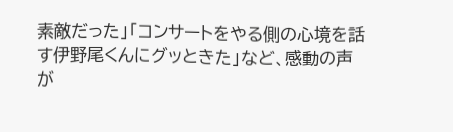素敵だった」「コンサートをやる側の心境を話す伊野尾くんにグッときた」など、感動の声が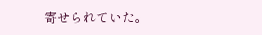寄せられていた。